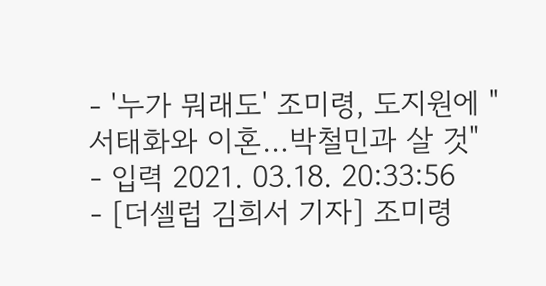- '누가 뭐래도' 조미령, 도지원에 "서태화와 이혼…박철민과 살 것"
- 입력 2021. 03.18. 20:33:56
- [더셀럽 김희서 기자] 조미령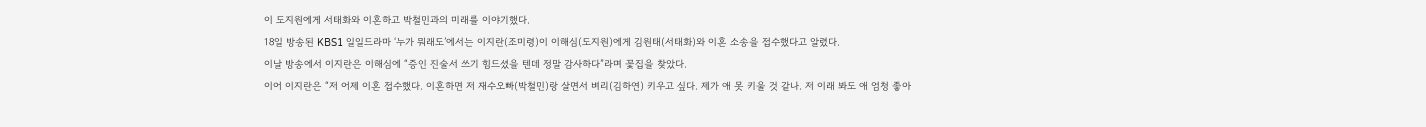이 도지원에게 서태화와 이혼하고 박철민과의 미래를 이야기했다.
18일 방송된 KBS1 일일드라마 ‘누가 뭐래도’에서는 이지란(조미령)이 이해심(도지원)에게 김원태(서태화)와 이혼 소송을 접수했다고 알렸다.
이날 방송에서 이지란은 이해심에 “증인 진술서 쓰기 힘드셨을 텐데 정말 감사하다”라며 꽃집을 찾았다.
이어 이지란은 “저 어제 이혼 접수했다. 이혼하면 저 재수오빠(박철민)랑 살면서 벼리(김하연) 키우고 싶다. 제가 애 못 키울 것 같나. 저 이래 봐도 애 엄청 좋아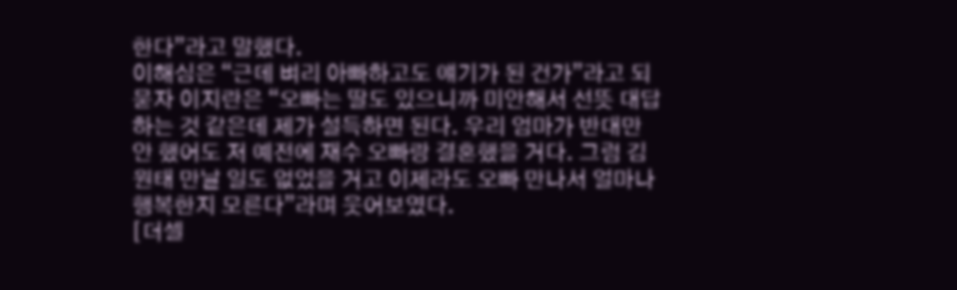한다”라고 말했다.
이해심은 “근데 벼리 아빠하고도 얘기가 된 건가”라고 되묻자 이지란은 “오빠는 딸도 있으니까 미안해서 선뜻 대답하는 것 같은데 제가 설득하면 된다. 우리 엄마가 반대만 안 했어도 저 예전에 재수 오빠랑 결혼했을 거다. 그럼 김원태 만날 일도 없었을 거고 이제라도 오빠 만나서 얼마나 행복한지 모른다”라며 웃어보였다.
[더셀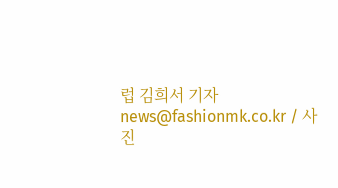럽 김희서 기자 news@fashionmk.co.kr / 사진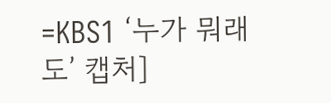=KBS1 ‘누가 뭐래도’ 캡처]